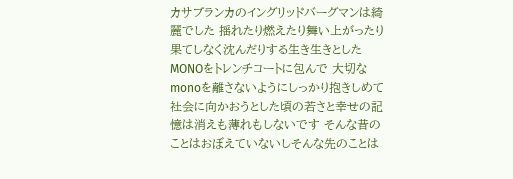カサブランカのイングリッドバーグマンは綺麗でした 揺れたり燃えたり舞い上がったり果てしなく沈んだりする生き生きとしたMONOをトレンチコートに包んで 大切なmonoを離さないようにしっかり抱きしめて社会に向かおうとした頃の若さと幸せの記憶は消えも薄れもしないです そんな昔のことはおぼえていないしそんな先のことは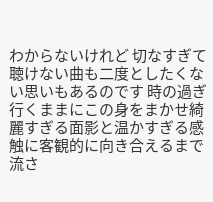わからないけれど 切なすぎて聴けない曲も二度としたくない思いもあるのです 時の過ぎ行くままにこの身をまかせ綺麗すぎる面影と温かすぎる感触に客観的に向き合えるまで流さ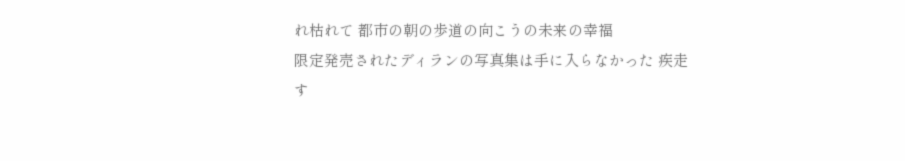れ枯れて 都市の朝の歩道の向こうの未来の幸福
限定発売されたディランの写真集は手に入らなかった 疾走す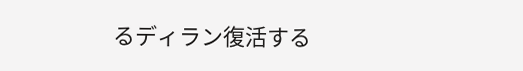るディラン復活する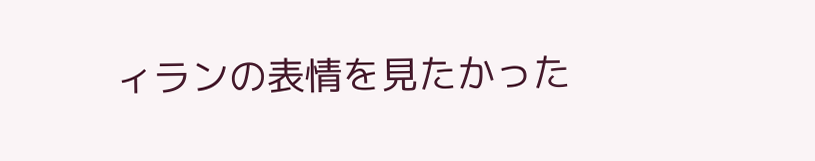ィランの表情を見たかった